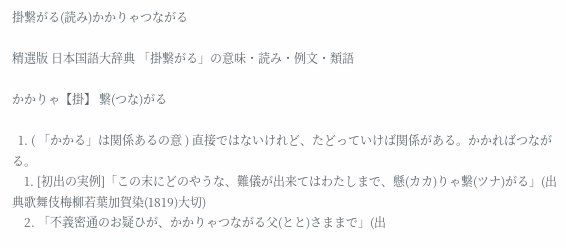掛繋がる(読み)かかりゃつながる

精選版 日本国語大辞典 「掛繋がる」の意味・読み・例文・類語

かかりゃ【掛】 繋(つな)がる

  1. ( 「かかる」は関係あるの意 ) 直接ではないけれど、たどっていけば関係がある。かかればつながる。
    1. [初出の実例]「この末にどのやうな、難儀が出来てはわたしまで、懸(カカ)りゃ繋(ツナ)がる」(出典歌舞伎梅柳若葉加賀染(1819)大切)
    2. 「不義密通のお疑ひが、かかりゃつながる父(とと)さままで」(出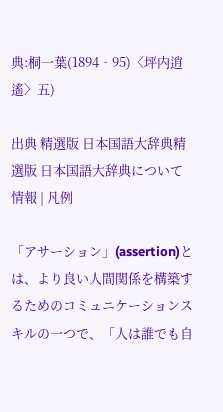典:桐一葉(1894‐95)〈坪内逍遙〉五)

出典 精選版 日本国語大辞典精選版 日本国語大辞典について 情報 | 凡例

「アサーション」(assertion)とは、より良い人間関係を構築するためのコミュニケーションスキルの一つで、「人は誰でも自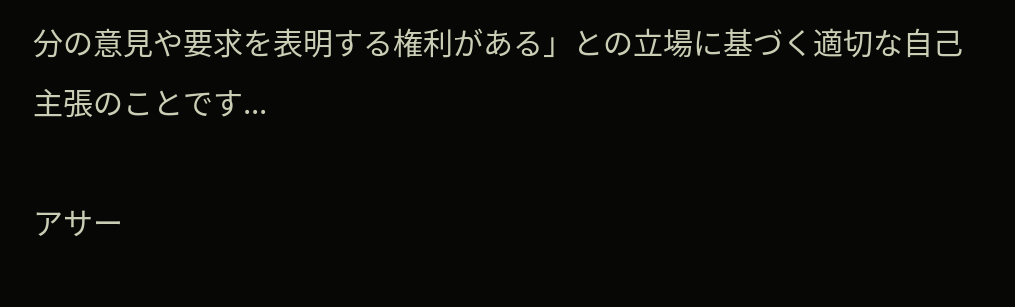分の意見や要求を表明する権利がある」との立場に基づく適切な自己主張のことです...

アサー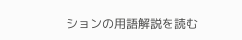ションの用語解説を読む